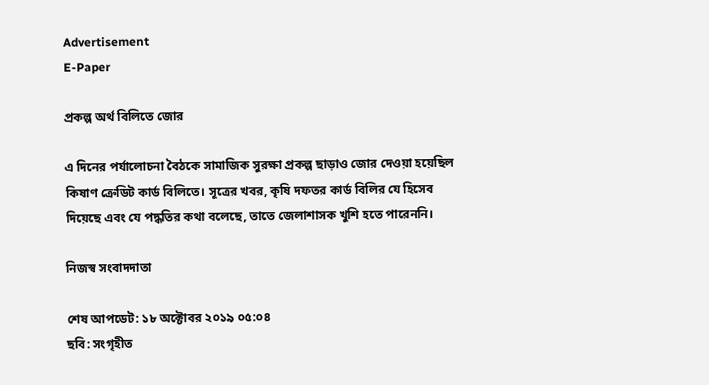Advertisement
E-Paper

প্রকল্প অর্থ বিলিতে জোর

এ দিনের পর্যালোচনা বৈঠকে সামাজিক সুরক্ষা প্রকল্প ছাড়াও জোর দেওয়া হয়েছিল কিষাণ ক্রেডিট কার্ড বিলিতে। সূত্রের খবর, কৃষি দফতর কার্ড বিলির যে হিসেব দিয়েছে এবং যে পদ্ধতির কথা বলেছে, তাতে জেলাশাসক খুশি হতে পারেননি।

নিজস্ব সংবাদদাতা

শেষ আপডেট: ১৮ অক্টোবর ২০১৯ ০৫:০৪
ছবি: সংগৃহীত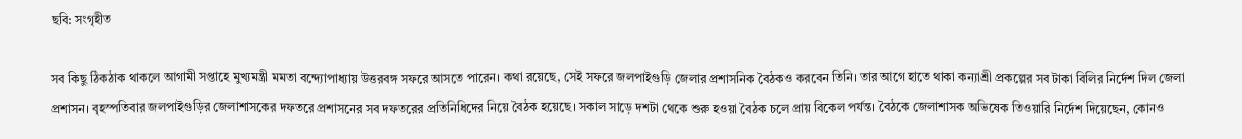ছবি: সংগৃহীত

সব কিছু ঠিকঠাক থাকলে আগামী সপ্তাহে মুখ্যমন্ত্রী মমতা বন্দ্যোপাধ্যায় উত্তরবঙ্গ সফরে আসতে পারেন। কথা রয়েছে, সেই সফরে জলপাইগুড়ি জেলার প্রশাসনিক বৈঠকও করবেন তিনি। তার আগে হাতে থাকা কন্যাশ্রী প্রকল্পের সব টাকা বিলির নির্দেশ দিল জেলা প্রশাসন। বৃহস্পতিবার জলপাইগুড়ির জেলাশাসকের দফতরে প্রশাসনের সব দফতরের প্রতিনিধিদের নিয়ে বৈঠক হয়েছে। সকাল সাড়ে দশটা থেকে শুরু হওয়া বৈঠক চলে প্রায় বিকেল পর্যন্ত। বৈঠকে জেলাশাসক অভিষেক তিওয়ারি নির্দেশ দিয়েছেন, কোনও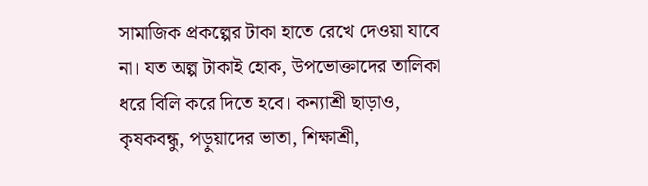সামাজিক প্রকল্পের টাকা হাতে রেখে দেওয়া যাবে না। যত অল্প টাকাই হোক, উপভোক্তাদের তালিকা ধরে বিলি করে দিতে হবে। কন্যাশ্রী ছাড়াও, কৃষকবন্ধু, পড়ুয়াদের ভাতা, শিক্ষাশ্রী,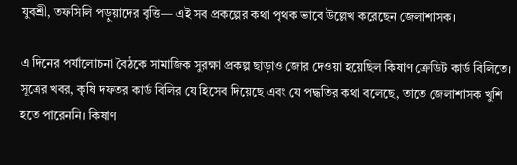যুবশ্রী, তফসিলি পড়ুয়াদের বৃত্তি— এই সব প্রকল্পের কথা পৃথক ভাবে উল্লেখ করেছেন জেলাশাসক।

এ দিনের পর্যালোচনা বৈঠকে সামাজিক সুরক্ষা প্রকল্প ছাড়াও জোর দেওয়া হয়েছিল কিষাণ ক্রেডিট কার্ড বিলিতে। সূত্রের খবর, কৃষি দফতর কার্ড বিলির যে হিসেব দিয়েছে এবং যে পদ্ধতির কথা বলেছে, তাতে জেলাশাসক খুশি হতে পারেননি। কিষাণ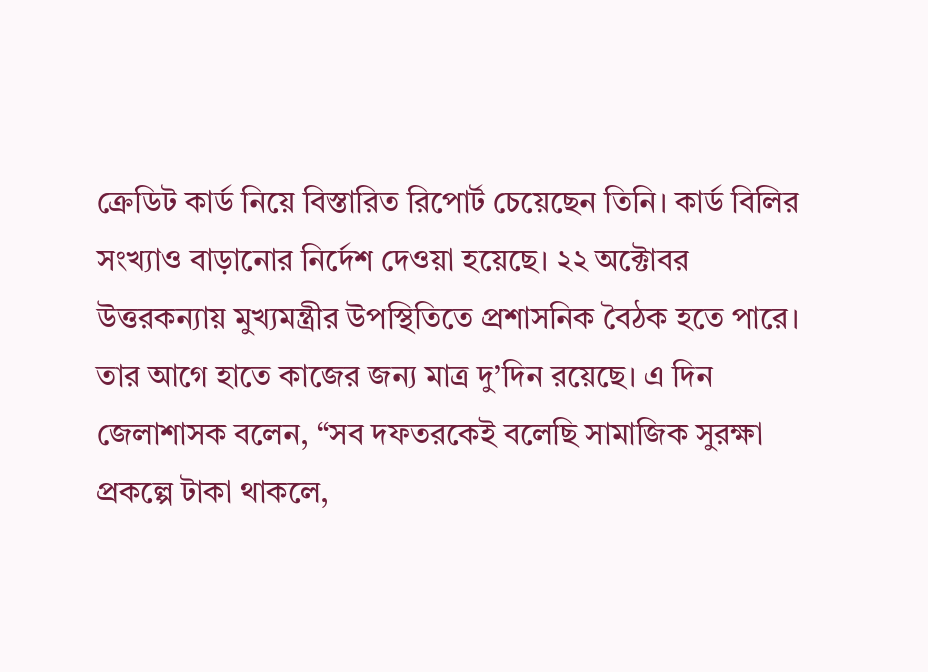ক্রেডিট কার্ড নিয়ে বিস্তারিত রিপোর্ট চেয়েছেন তিনি। কার্ড বিলির সংখ্যাও বাড়ানোর নির্দেশ দেওয়া হয়েছে। ২২ অক্টোবর উত্তরকন্যায় মুখ্যমন্ত্রীর উপস্থিতিতে প্রশাসনিক বৈঠক হতে পারে। তার আগে হাতে কাজের জন্য মাত্র দু’দিন রয়েছে। এ দিন জেলাশাসক বলেন, “সব দফতরকেই বলেছি সামাজিক সুরক্ষা প্রকল্পে টাকা থাকলে,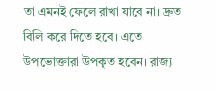তা এমনই ফেলে রাখা যাবে না। দ্রুত বিলি করে দিতে হবে। এতে উপভোক্তারা উপকৃত হবেন। রাজ্য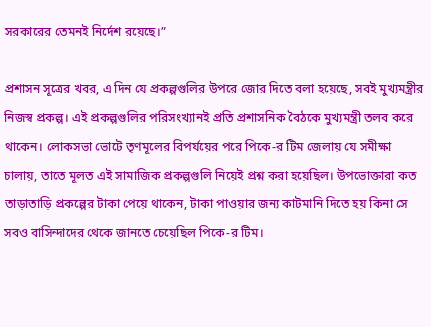সরকারের তেমনই নির্দেশ রয়েছে।”

প্রশাসন সূত্রের খবর, এ দিন যে প্রকল্পগুলির উপরে জোর দিতে বলা হয়েছে, সবই মুখ্যমন্ত্রীর নিজস্ব প্রকল্প। এই প্রকল্পগুলির পরিসংখ্যানই প্রতি প্রশাসনিক বৈঠকে মুখ্যমন্ত্রী তলব করে থাকেন। লোকসভা ভোটে তৃণমূলের বিপর্যয়ের পরে পিকে-র টিম জেলায় যে সমীক্ষা চালায়, তাতে মূলত এই সামাজিক প্রকল্পগুলি নিয়েই প্রশ্ন করা হয়েছিল। উপভোক্তারা কত তাড়াতাড়ি প্রকল্পের টাকা পেয়ে থাকেন, টাকা পাওয়ার জন্য কাটমানি দিতে হয় কিনা সে সবও বাসিন্দাদের থেকে জানতে চেয়েছিল পিকে-র টিম।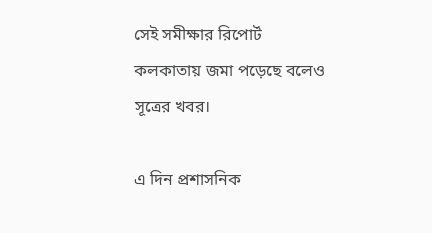সেই সমীক্ষার রিপোর্ট কলকাতায় জমা পড়েছে বলেও সূত্রের খবর।

এ দিন প্রশাসনিক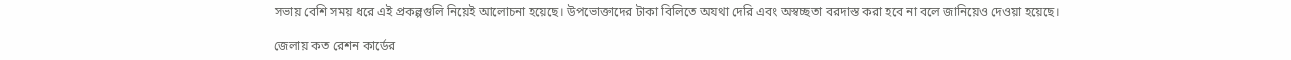সভায় বেশি সময় ধরে এই প্রকল্পগুলি নিয়েই আলোচনা হয়েছে। উপভোক্তাদের টাকা বিলিতে অযথা দেরি এবং অস্বচ্ছতা বরদাস্ত করা হবে না বলে জানিয়েও দেওয়া হয়েছে।

জেলায় কত রেশন কার্ডের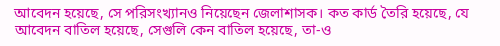আবেদন হয়েছে, সে পরিসংখ্যানও নিয়েছেন জেলাশাসক। কত কার্ড তৈরি হয়েছে, যে আবেদন বাতিল হয়েছে, সেগুলি কেন বাতিল হয়েছে, তা-ও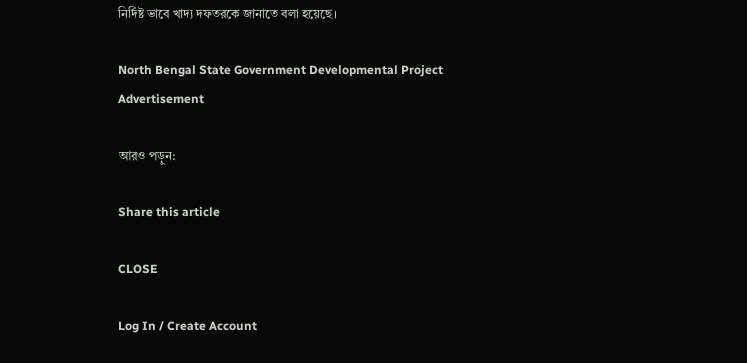নির্দিষ্ট ভাবে খাদ্য দফতরকে জানাতে বলা হয়েছে।

North Bengal State Government Developmental Project
Advertisement

আরও পড়ুন:

Share this article

CLOSE

Log In / Create Account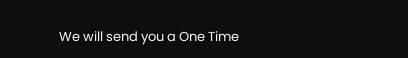We will send you a One Time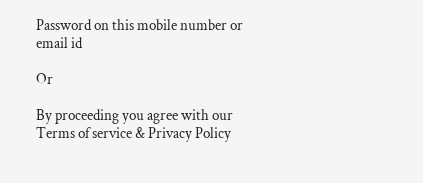Password on this mobile number or email id

Or

By proceeding you agree with our Terms of service & Privacy Policy